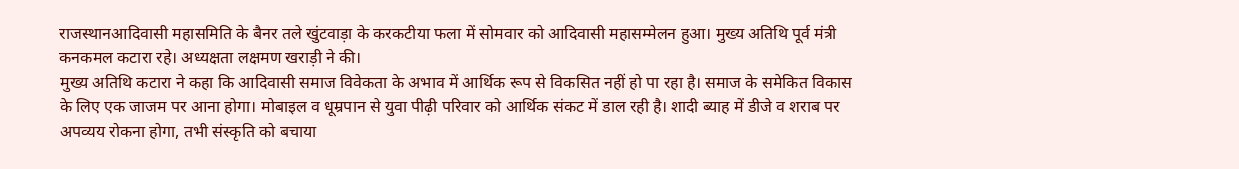राजस्थानआदिवासी महासमिति के बैनर तले खुंटवाड़ा के करकटीया फला में सोमवार को आदिवासी महासम्मेलन हुआ। मुख्य अतिथि पूर्व मंत्री कनकमल कटारा रहे। अध्यक्षता लक्षमण खराड़ी ने की।
मुख्य अतिथि कटारा ने कहा कि आदिवासी समाज विवेकता के अभाव में आर्थिक रूप से विकसित नहीं हो पा रहा है। समाज के समेकित विकास के लिए एक जाजम पर आना होगा। मोबाइल व धूम्रपान से युवा पीढ़ी परिवार को आर्थिक संकट में डाल रही है। शादी ब्याह में डीजे व शराब पर अपव्यय रोकना होगा, तभी संस्कृति को बचाया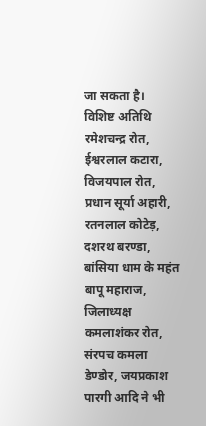जा सकता है।
विशिष्ट अतिथि रमेशचन्द्र रोत, ईश्वरलाल कटारा, विजयपाल रोत, प्रधान सूर्या अहारी, रतनलाल कोटेड़, दशरथ बरण्डा, बांसिया धाम के महंत बापू महाराज, जिलाध्यक्ष कमलाशंकर रोत, संरपच कमला डेण्डोर, जयप्रकाश पारगी आदि ने भी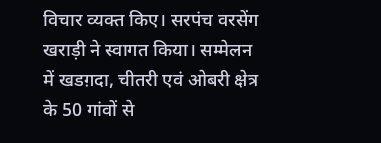विचार व्यक्त किए। सरपंच वरसेंग खराड़ी ने स्वागत किया। सम्मेलन में खडग़दा, चीतरी एवं ओबरी क्षेत्र के 50 गांवों से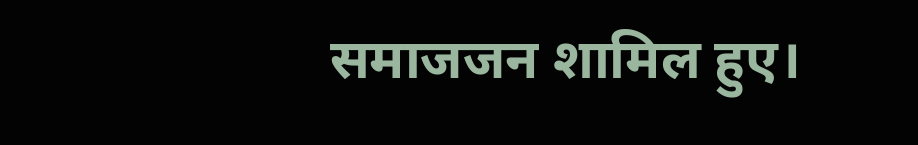समाजजन शामिल हुए।